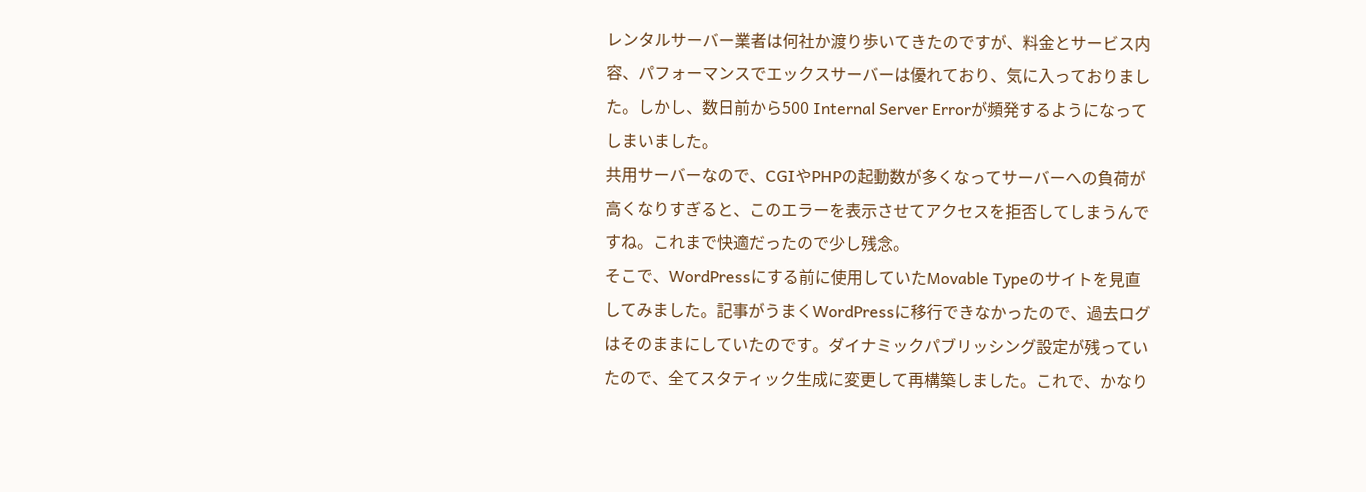レンタルサーバー業者は何社か渡り歩いてきたのですが、料金とサービス内容、パフォーマンスでエックスサーバーは優れており、気に入っておりました。しかし、数日前から500 Internal Server Errorが頻発するようになってしまいました。
共用サーバーなので、CGIやPHPの起動数が多くなってサーバーへの負荷が高くなりすぎると、このエラーを表示させてアクセスを拒否してしまうんですね。これまで快適だったので少し残念。
そこで、WordPressにする前に使用していたMovable Typeのサイトを見直してみました。記事がうまくWordPressに移行できなかったので、過去ログはそのままにしていたのです。ダイナミックパブリッシング設定が残っていたので、全てスタティック生成に変更して再構築しました。これで、かなり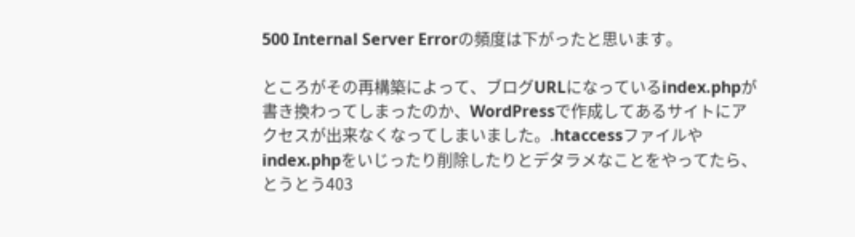500 Internal Server Errorの頻度は下がったと思います。

ところがその再構築によって、ブログURLになっているindex.phpが書き換わってしまったのか、WordPressで作成してあるサイトにアクセスが出来なくなってしまいました。.htaccessファイルやindex.phpをいじったり削除したりとデタラメなことをやってたら、とうとう403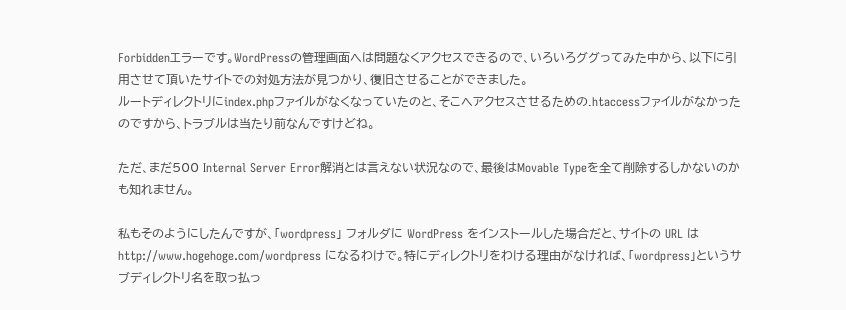Forbiddenエラーです。WordPressの管理画面へは問題なくアクセスできるので、いろいろググってみた中から、以下に引用させて頂いたサイトでの対処方法が見つかり、復旧させることができました。
ルートディレクトリにindex.phpファイルがなくなっていたのと、そこへアクセスさせるための.htaccessファイルがなかったのですから、トラブルは当たり前なんですけどね。

ただ、まだ500 Internal Server Error解消とは言えない状況なので、最後はMovable Typeを全て削除するしかないのかも知れません。

私もそのようにしたんですが、「wordpress」 フォルダに WordPress をインストールした場合だと、サイトの URL は http://www.hogehoge.com/wordpress になるわけで。特にディレクトリをわける理由がなければ、「wordpress」というサブディレクトリ名を取っ払っ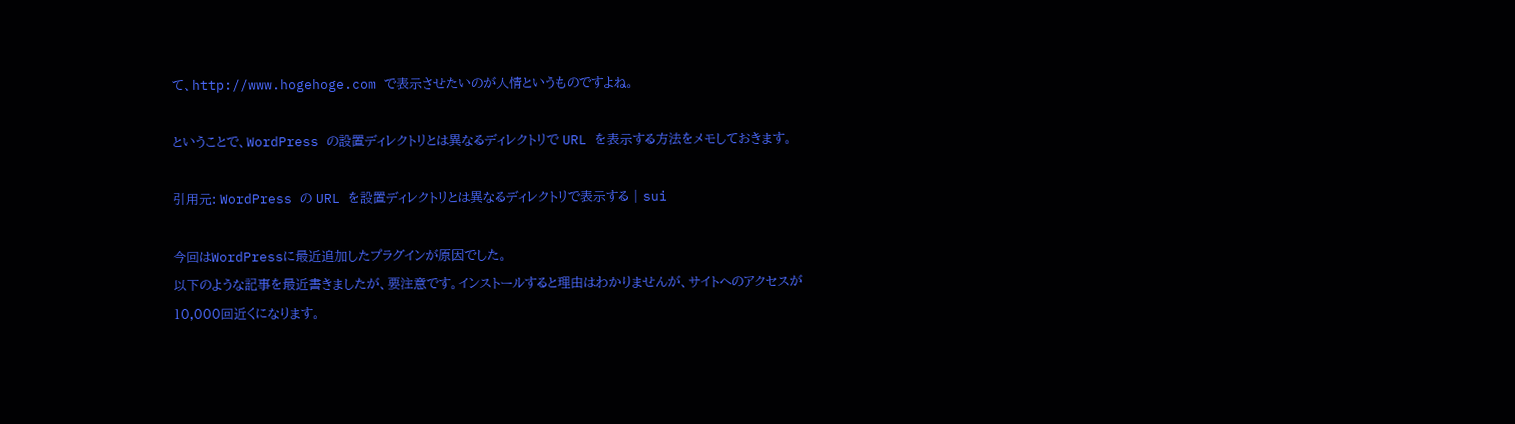て、http://www.hogehoge.com で表示させたいのが人情というものですよね。

ということで、WordPress の設置ディレクトリとは異なるディレクトリで URL を表示する方法をメモしておきます。

引用元: WordPress の URL を設置ディレクトリとは異なるディレクトリで表示する | sui

今回はWordPressに最近追加したプラグインが原因でした。
以下のような記事を最近書きましたが、要注意です。インストールすると理由はわかりませんが、サイトへのアクセスが10,000回近くになります。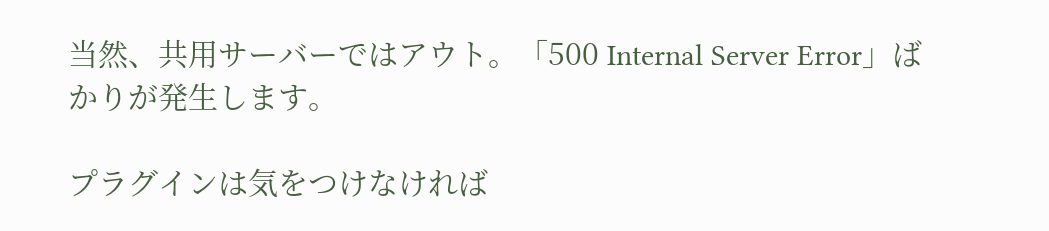当然、共用サーバーではアウト。「500 Internal Server Error」ばかりが発生します。

プラグインは気をつけなければ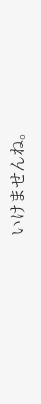いけませんね。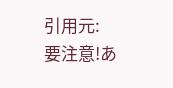引用元: 要注意!あ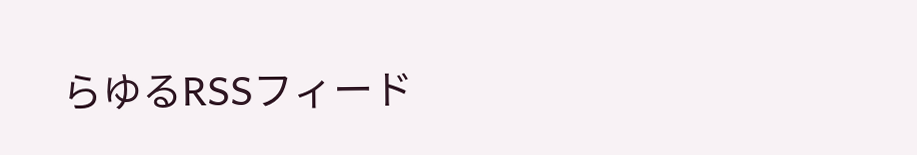らゆるRSSフィード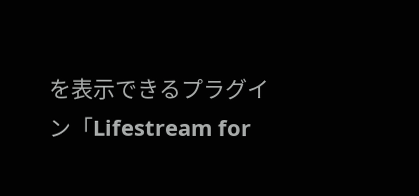を表示できるプラグイン「Lifestream for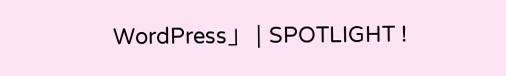WordPress」 | SPOTLIGHT !